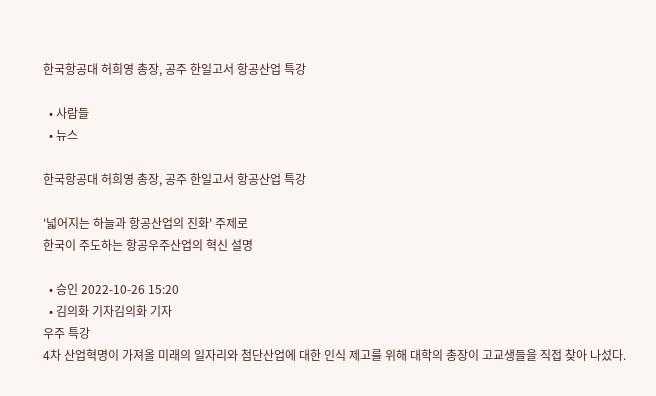한국항공대 허희영 총장, 공주 한일고서 항공산업 특강

  • 사람들
  • 뉴스

한국항공대 허희영 총장, 공주 한일고서 항공산업 특강

'넓어지는 하늘과 항공산업의 진화' 주제로
한국이 주도하는 항공우주산업의 혁신 설명

  • 승인 2022-10-26 15:20
  • 김의화 기자김의화 기자
우주 특강
4차 산업혁명이 가져올 미래의 일자리와 첨단산업에 대한 인식 제고를 위해 대학의 총장이 고교생들을 직접 찾아 나섰다.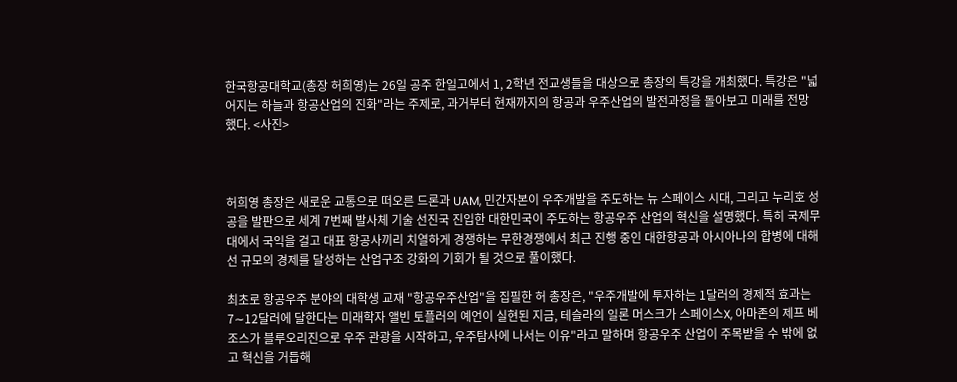한국항공대학교(총장 허희영)는 26일 공주 한일고에서 1, 2학년 전교생들을 대상으로 총장의 특강을 개최했다. 특강은 "넓어지는 하늘과 항공산업의 진화"라는 주제로, 과거부터 현재까지의 항공과 우주산업의 발전과정을 돌아보고 미래를 전망했다. <사진>



허희영 총장은 새로운 교통으로 떠오른 드론과 UAM, 민간자본이 우주개발을 주도하는 뉴 스페이스 시대, 그리고 누리호 성공을 발판으로 세계 7번째 발사체 기술 선진국 진입한 대한민국이 주도하는 항공우주 산업의 혁신을 설명했다. 특히 국제무대에서 국익을 걸고 대표 항공사끼리 치열하게 경쟁하는 무한경쟁에서 최근 진행 중인 대한항공과 아시아나의 합병에 대해선 규모의 경제를 달성하는 산업구조 강화의 기회가 될 것으로 풀이했다.

최초로 항공우주 분야의 대학생 교재 "항공우주산업"을 집필한 허 총장은, "우주개발에 투자하는 1달러의 경제적 효과는 7∼12달러에 달한다는 미래학자 앨빈 토플러의 예언이 실현된 지금, 테슬라의 일론 머스크가 스페이스X, 아마존의 제프 베조스가 블루오리진으로 우주 관광을 시작하고, 우주탐사에 나서는 이유"라고 말하며 항공우주 산업이 주목받을 수 밖에 없고 혁신을 거듭해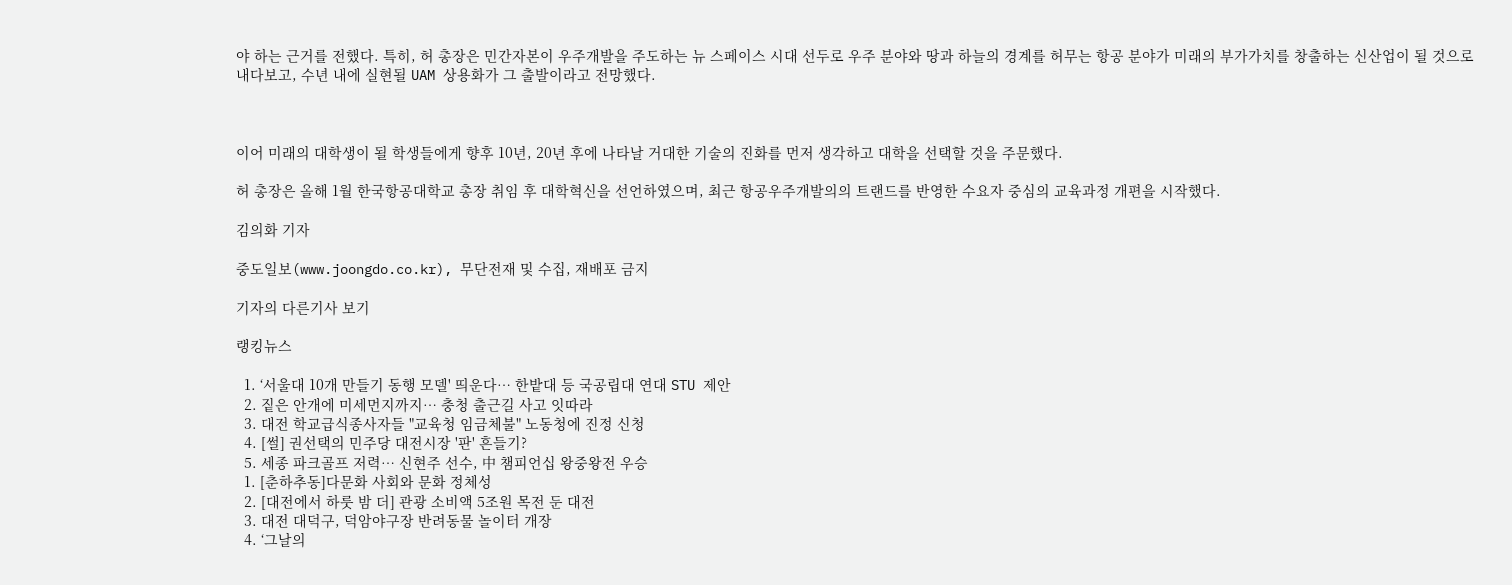야 하는 근거를 전했다. 특히, 허 총장은 민간자본이 우주개발을 주도하는 뉴 스페이스 시대 선두로 우주 분야와 땅과 하늘의 경계를 허무는 항공 분야가 미래의 부가가치를 창출하는 신산업이 될 것으로 내다보고, 수년 내에 실현될 UAM 상용화가 그 출발이라고 전망했다.



이어 미래의 대학생이 될 학생들에게 향후 10년, 20년 후에 나타날 거대한 기술의 진화를 먼저 생각하고 대학을 선택할 것을 주문했다.

허 총장은 올해 1월 한국항공대학교 총장 취임 후 대학혁신을 선언하였으며, 최근 항공우주개발의의 트랜드를 반영한 수요자 중심의 교육과정 개편을 시작했다.

김의화 기자

중도일보(www.joongdo.co.kr), 무단전재 및 수집, 재배포 금지

기자의 다른기사 보기

랭킹뉴스

  1. ‘서울대 10개 만들기 동행 모델' 띄운다… 한밭대 등 국공립대 연대 STU 제안
  2. 짙은 안개에 미세먼지까지… 충청 출근길 사고 잇따라
  3. 대전 학교급식종사자들 "교육청 임금체불" 노동청에 진정 신청
  4. [썰] 권선택의 민주당 대전시장 '판' 흔들기?
  5. 세종 파크골프 저력… 신현주 선수, 中 챔피언십 왕중왕전 우승
  1. [춘하추동]다문화 사회와 문화 정체성
  2. [대전에서 하룻 밤 더] 관광 소비액 5조원 목전 둔 대전
  3. 대전 대덕구, 덕암야구장 반려동물 놀이터 개장
  4. ‘그날의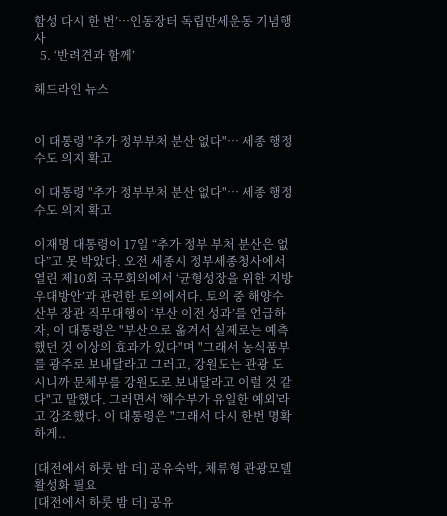함성 다시 한 번’…인동장터 독립만세운동 기념행사
  5. ‘반려견과 함께’

헤드라인 뉴스


이 대통령 "추가 정부부처 분산 없다"… 세종 행정수도 의지 확고

이 대통령 "추가 정부부처 분산 없다"… 세종 행정수도 의지 확고

이재명 대통령이 17일 “추가 정부 부처 분산은 없다”고 못 박았다. 오전 세종시 정부세종청사에서 열린 제10회 국무회의에서 ‘균형성장을 위한 지방 우대방안’과 관련한 토의에서다. 토의 중 해양수산부 장관 직무대행이 ‘부산 이전 성과’를 언급하자, 이 대통령은 "부산으로 옮겨서 실제로는 예측했던 것 이상의 효과가 있다"며 "그래서 농식품부를 광주로 보내달라고 그러고, 강원도는 관광 도시니까 문체부를 강원도로 보내달라고 이럴 것 같다"고 말했다. 그러면서 '해수부가 유일한 예외'라고 강조했다. 이 대통령은 "그래서 다시 한번 명확하게..

[대전에서 하룻 밤 더] 공유숙박, 체류형 관광모델 활성화 필요
[대전에서 하룻 밤 더] 공유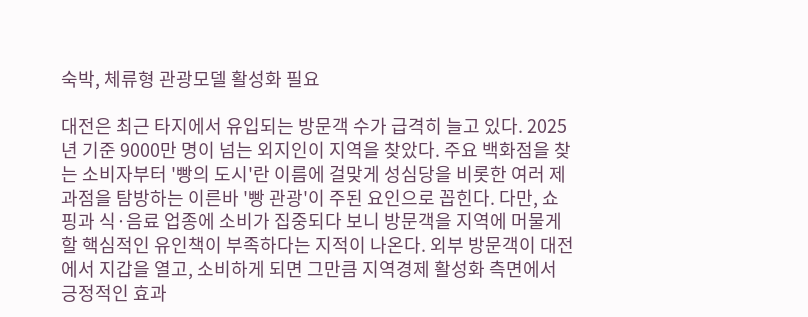숙박, 체류형 관광모델 활성화 필요

대전은 최근 타지에서 유입되는 방문객 수가 급격히 늘고 있다. 2025년 기준 9000만 명이 넘는 외지인이 지역을 찾았다. 주요 백화점을 찾는 소비자부터 '빵의 도시'란 이름에 걸맞게 성심당을 비롯한 여러 제과점을 탐방하는 이른바 '빵 관광'이 주된 요인으로 꼽힌다. 다만, 쇼핑과 식·음료 업종에 소비가 집중되다 보니 방문객을 지역에 머물게 할 핵심적인 유인책이 부족하다는 지적이 나온다. 외부 방문객이 대전에서 지갑을 열고, 소비하게 되면 그만큼 지역경제 활성화 측면에서 긍정적인 효과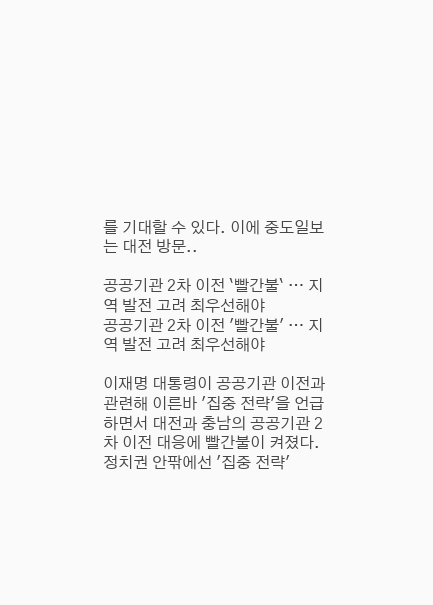를 기대할 수 있다. 이에 중도일보는 대전 방문..

공공기관 2차 이전 `빨간불` … 지역 발전 고려 최우선해야
공공기관 2차 이전 '빨간불' … 지역 발전 고려 최우선해야

이재명 대통령이 공공기관 이전과 관련해 이른바 '집중 전략'을 언급하면서 대전과 충남의 공공기관 2차 이전 대응에 빨간불이 켜졌다. 정치권 안팎에선 '집중 전략'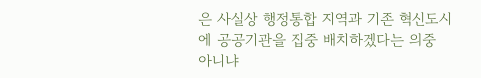은 사실상 행정통합 지역과 기존 혁신도시에 공공기관을 집중 배치하겠다는 의중 아니냐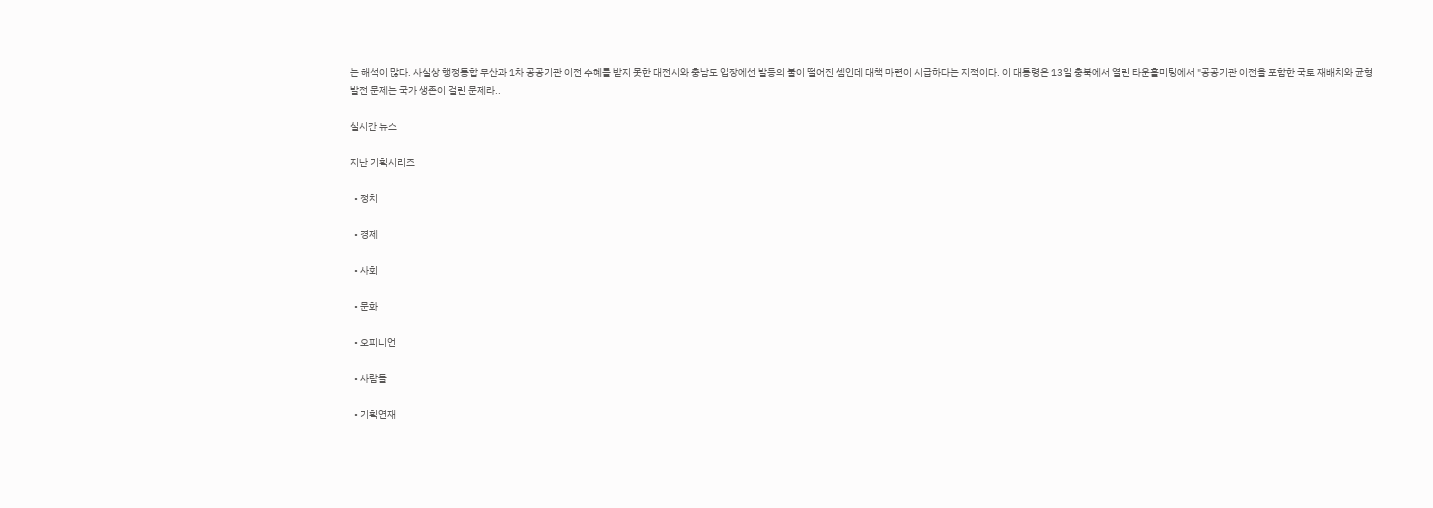는 해석이 많다. 사실상 행정통합 무산과 1차 공공기관 이전 수혜를 받지 못한 대전시와 충남도 입장에선 발등의 불이 떨어진 셈인데 대책 마련이 시급하다는 지적이다. 이 대통령은 13일 충북에서 열린 타운홀미팅에서 "공공기관 이전을 포함한 국토 재배치와 균형발전 문제는 국가 생존이 걸린 문제라..

실시간 뉴스

지난 기획시리즈

  • 정치

  • 경제

  • 사회

  • 문화

  • 오피니언

  • 사람들

  • 기획연재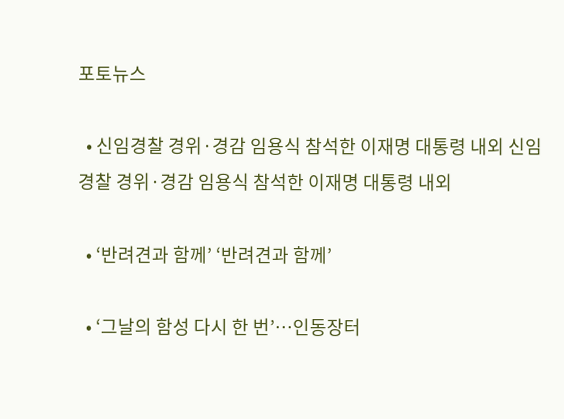포토뉴스

  • 신임경찰 경위·경감 임용식 참석한 이재명 대통령 내외 신임경찰 경위·경감 임용식 참석한 이재명 대통령 내외

  • ‘반려견과 함께’ ‘반려견과 함께’

  • ‘그날의 함성 다시 한 번’…인동장터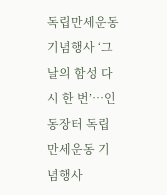독립만세운동 기념행사 ‘그날의 함성 다시 한 번’…인동장터 독립만세운동 기념행사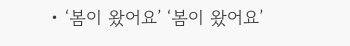• ‘봄이 왔어요’ ‘봄이 왔어요’